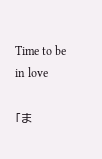Time to be in love

「ま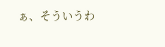ぁ、そういうわ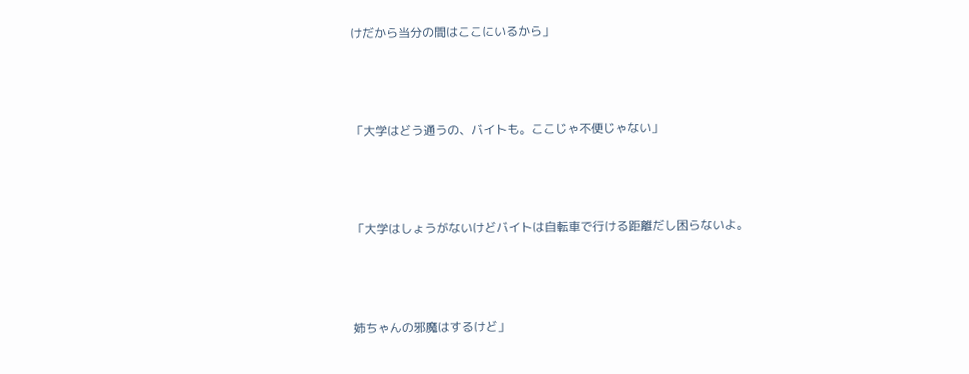けだから当分の間はここにいるから」



「大学はどう通うの、バイトも。ここじゃ不便じゃない」



「大学はしょうがないけどバイトは自転車で行ける距離だし困らないよ。



姉ちゃんの邪魔はするけど」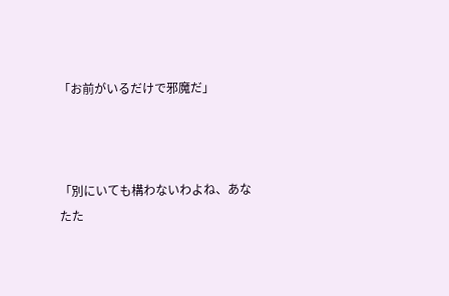「お前がいるだけで邪魔だ」



「別にいても構わないわよね、あなたた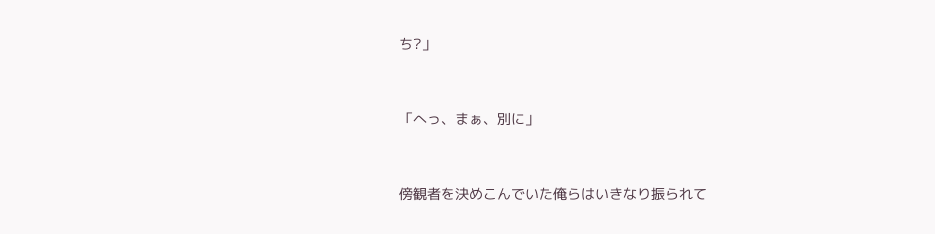ち?」



「へっ、まぁ、別に」



傍観者を決めこんでいた俺らはいきなり振られて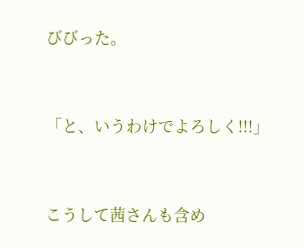びびった。



「と、いうわけでよろしく!!!」



こうして茜さんも含め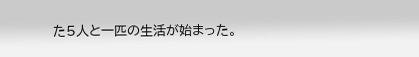た5人と一匹の生活が始まった。